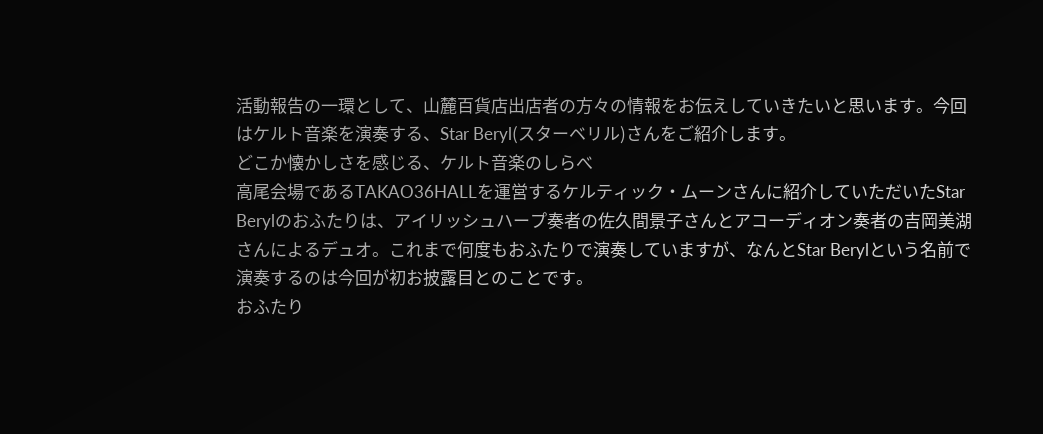活動報告の一環として、山麓百貨店出店者の方々の情報をお伝えしていきたいと思います。今回はケルト音楽を演奏する、Star Beryl(スターベリル)さんをご紹介します。
どこか懐かしさを感じる、ケルト音楽のしらべ
高尾会場であるTAKAO36HALLを運営するケルティック・ムーンさんに紹介していただいたStar Berylのおふたりは、アイリッシュハープ奏者の佐久間景子さんとアコーディオン奏者の吉岡美湖さんによるデュオ。これまで何度もおふたりで演奏していますが、なんとStar Berylという名前で演奏するのは今回が初お披露目とのことです。
おふたり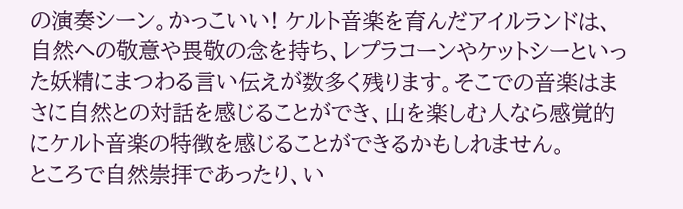の演奏シーン。かっこいい! ケルト音楽を育んだアイルランドは、自然への敬意や畏敬の念を持ち、レプラコーンやケットシーといった妖精にまつわる言い伝えが数多く残ります。そこでの音楽はまさに自然との対話を感じることができ、山を楽しむ人なら感覚的にケルト音楽の特徴を感じることができるかもしれません。
ところで自然崇拝であったり、い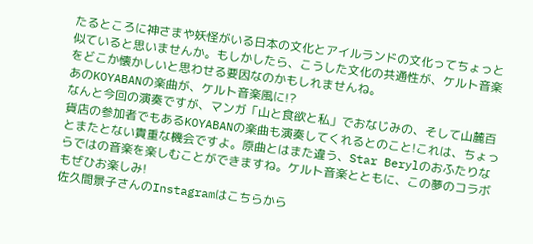たるところに神さまや妖怪がいる日本の文化とアイルランドの文化ってちょっと似ていると思いませんか。もしかしたら、こうした文化の共通性が、ケルト音楽をどこか懐かしいと思わせる要因なのかもしれませんね。
あのKOYABANの楽曲が、ケルト音楽風に!?
なんと今回の演奏ですが、マンガ「山と食欲と私」でおなじみの、そして山麓百貨店の参加者でもあるKOYABANの楽曲も演奏してくれるとのこと!これは、ちょっとまたとない貴重な機会ですよ。原曲とはまた違う、Star Berylのおふたりならではの音楽を楽しむことができますね。ケルト音楽とともに、この夢のコラボもぜひお楽しみ!
佐久間景子さんのInstagramはこちらから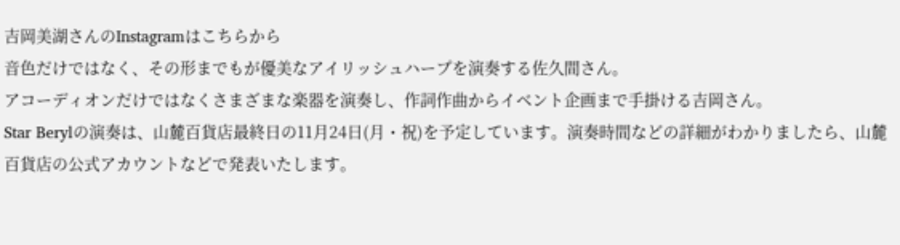吉岡美湖さんのInstagramはこちらから
音色だけではなく、その形までもが優美なアイリッシュハープを演奏する佐久間さん。
アコーディオンだけではなくさまざまな楽器を演奏し、作詞作曲からイベント企画まで手掛ける吉岡さん。
Star Berylの演奏は、山麓百貨店最終日の11月24日(月・祝)を予定しています。演奏時間などの詳細がわかりましたら、山麓百貨店の公式アカウントなどで発表いたします。